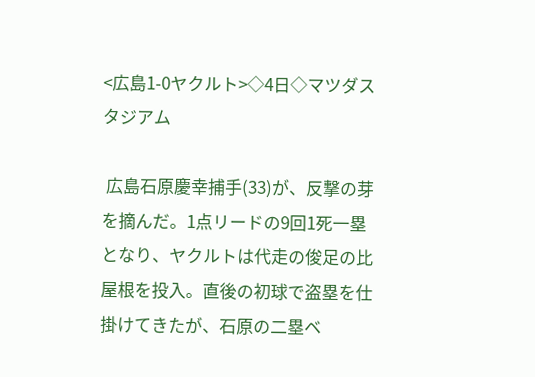<広島1-0ヤクルト>◇4日◇マツダスタジアム

 広島石原慶幸捕手(33)が、反撃の芽を摘んだ。1点リードの9回1死一塁となり、ヤクルトは代走の俊足の比屋根を投入。直後の初球で盗塁を仕掛けてきたが、石原の二塁ベ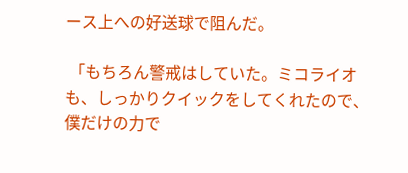ース上への好送球で阻んだ。

 「もちろん警戒はしていた。ミコライオも、しっかりクイックをしてくれたので、僕だけの力で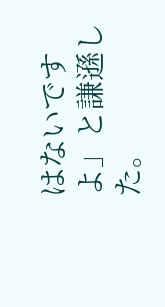はないですよ」と謙遜した。